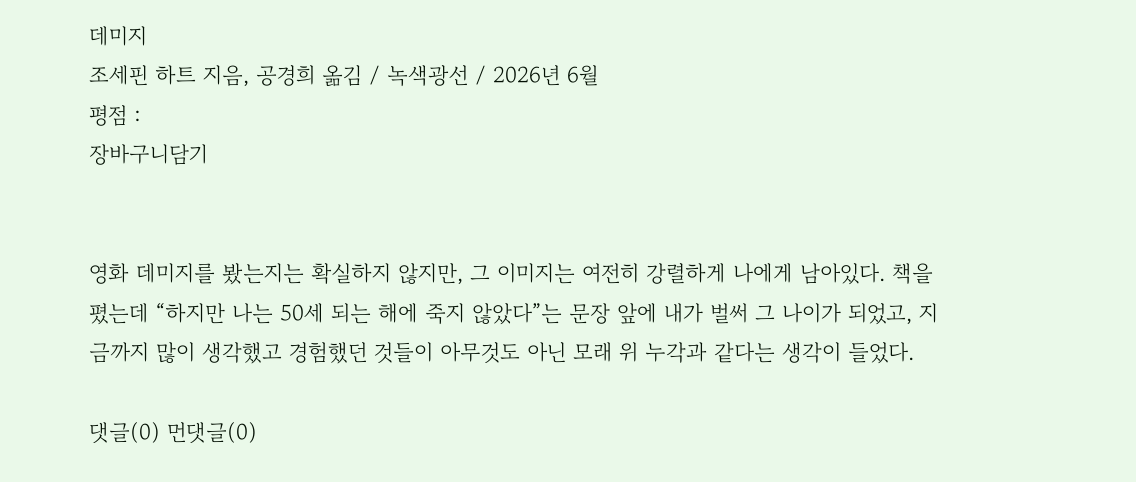데미지
조세핀 하트 지음, 공경희 옮김 / 녹색광선 / 2026년 6월
평점 :
장바구니담기


영화 데미지를 봤는지는 확실하지 않지만, 그 이미지는 여전히 강렬하게 나에게 남아있다. 책을 폈는데 “하지만 나는 50세 되는 해에 죽지 않았다”는 문장 앞에 내가 벌써 그 나이가 되었고, 지금까지 많이 생각했고 경험했던 것들이 아무것도 아닌 모래 위 누각과 같다는 생각이 들었다.

댓글(0) 먼댓글(0)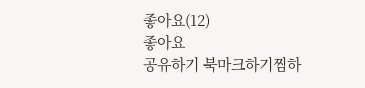좋아요(12)
좋아요
공유하기 북마크하기찜하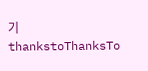기 thankstoThanksTo